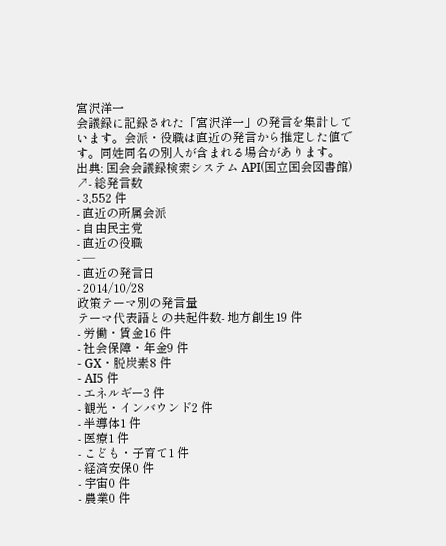宮沢洋一
会議録に記録された「宮沢洋一」の発言を集計しています。会派・役職は直近の発言から推定した値です。同姓同名の別人が含まれる場合があります。
出典: 国会会議録検索システム API(国立国会図書館) ↗- 総発言数
- 3,552 件
- 直近の所属会派
- 自由民主党
- 直近の役職
- —
- 直近の発言日
- 2014/10/28
政策テーマ別の発言量
テーマ代表語との共起件数- 地方創生19 件
- 労働・賃金16 件
- 社会保障・年金9 件
- GX・脱炭素8 件
- AI5 件
- エネルギー3 件
- 観光・インバウンド2 件
- 半導体1 件
- 医療1 件
- こども・子育て1 件
- 経済安保0 件
- 宇宙0 件
- 農業0 件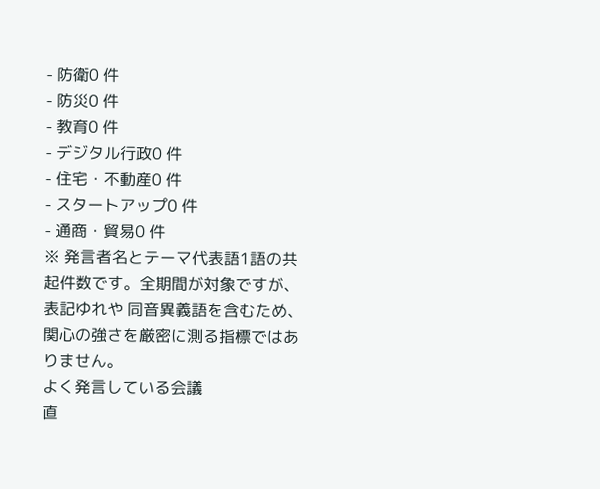- 防衛0 件
- 防災0 件
- 教育0 件
- デジタル行政0 件
- 住宅・不動産0 件
- スタートアップ0 件
- 通商・貿易0 件
※ 発言者名とテーマ代表語1語の共起件数です。全期間が対象ですが、表記ゆれや 同音異義語を含むため、関心の強さを厳密に測る指標ではありません。
よく発言している会議
直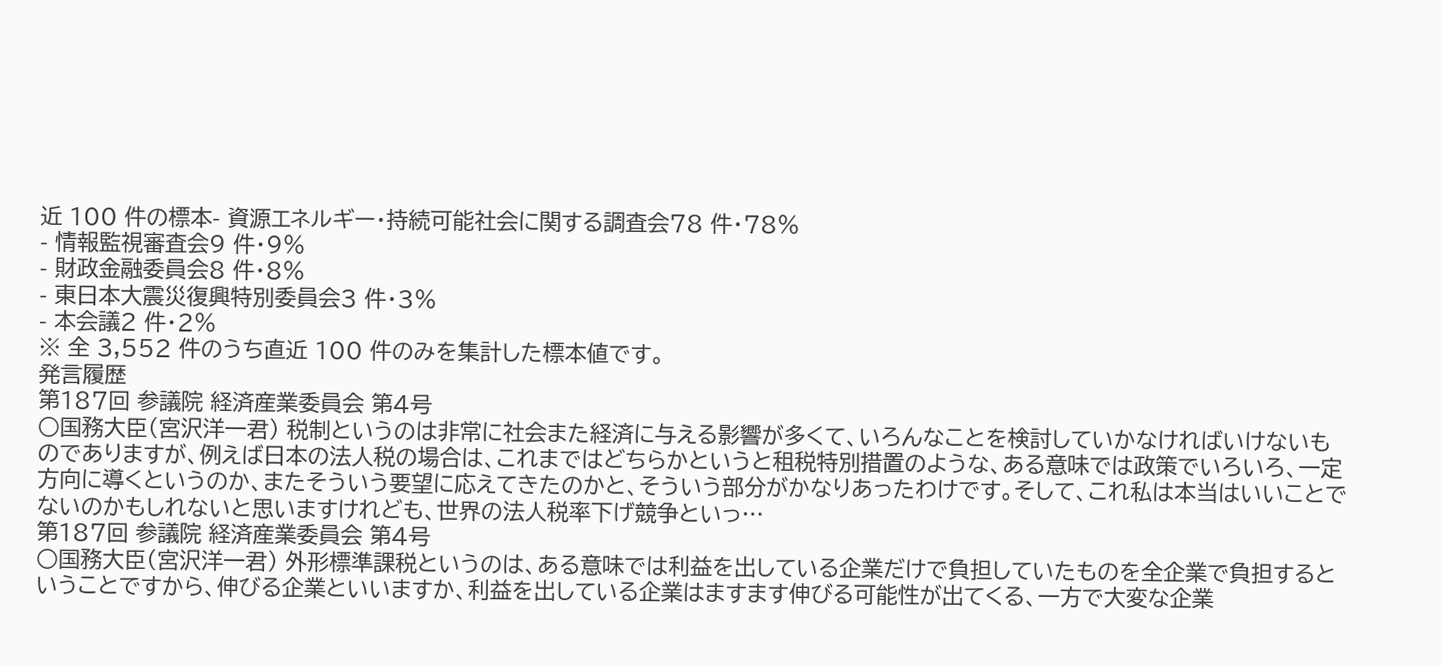近 100 件の標本- 資源エネルギー・持続可能社会に関する調査会78 件・78%
- 情報監視審査会9 件・9%
- 財政金融委員会8 件・8%
- 東日本大震災復興特別委員会3 件・3%
- 本会議2 件・2%
※ 全 3,552 件のうち直近 100 件のみを集計した標本値です。
発言履歴
第187回 参議院 経済産業委員会 第4号
○国務大臣(宮沢洋一君) 税制というのは非常に社会また経済に与える影響が多くて、いろんなことを検討していかなければいけないものでありますが、例えば日本の法人税の場合は、これまではどちらかというと租税特別措置のような、ある意味では政策でいろいろ、一定方向に導くというのか、またそういう要望に応えてきたのかと、そういう部分がかなりあったわけです。そして、これ私は本当はいいことでないのかもしれないと思いますけれども、世界の法人税率下げ競争といっ…
第187回 参議院 経済産業委員会 第4号
○国務大臣(宮沢洋一君) 外形標準課税というのは、ある意味では利益を出している企業だけで負担していたものを全企業で負担するということですから、伸びる企業といいますか、利益を出している企業はますます伸びる可能性が出てくる、一方で大変な企業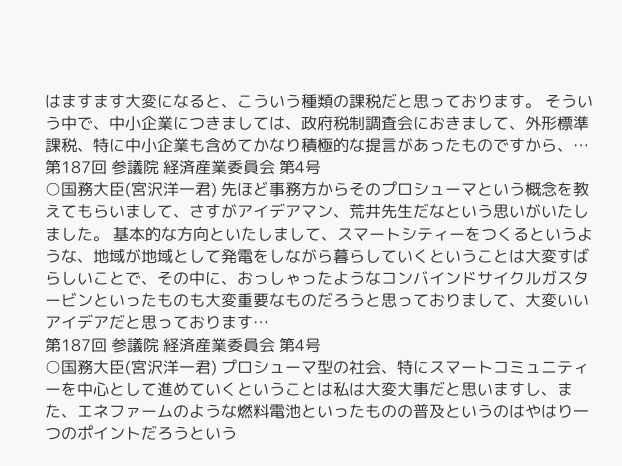はますます大変になると、こういう種類の課税だと思っております。 そういう中で、中小企業につきましては、政府税制調査会におきまして、外形標準課税、特に中小企業も含めてかなり積極的な提言があったものですから、…
第187回 参議院 経済産業委員会 第4号
○国務大臣(宮沢洋一君) 先ほど事務方からそのプロシューマという概念を教えてもらいまして、さすがアイデアマン、荒井先生だなという思いがいたしました。 基本的な方向といたしまして、スマートシティーをつくるというような、地域が地域として発電をしながら暮らしていくということは大変すばらしいことで、その中に、おっしゃったようなコンバインドサイクルガスタービンといったものも大変重要なものだろうと思っておりまして、大変いいアイデアだと思っております…
第187回 参議院 経済産業委員会 第4号
○国務大臣(宮沢洋一君) プロシューマ型の社会、特にスマートコミュニティーを中心として進めていくということは私は大変大事だと思いますし、また、エネファームのような燃料電池といったものの普及というのはやはり一つのポイントだろうという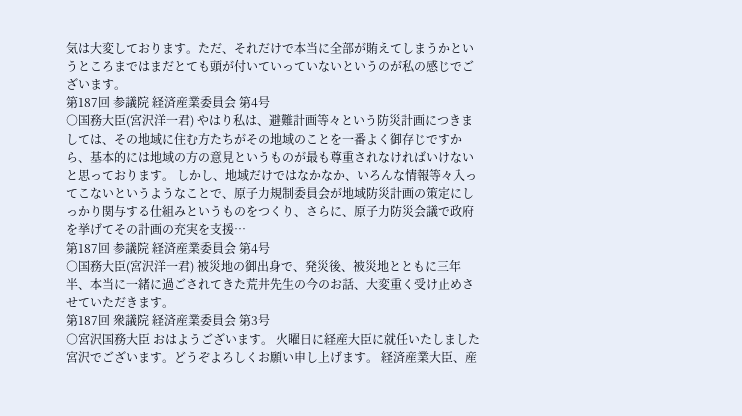気は大変しております。ただ、それだけで本当に全部が賄えてしまうかというところまではまだとても頭が付いていっていないというのが私の感じでございます。
第187回 参議院 経済産業委員会 第4号
○国務大臣(宮沢洋一君) やはり私は、避難計画等々という防災計画につきましては、その地域に住む方たちがその地域のことを一番よく御存じですから、基本的には地域の方の意見というものが最も尊重されなければいけないと思っております。 しかし、地域だけではなかなか、いろんな情報等々入ってこないというようなことで、原子力規制委員会が地域防災計画の策定にしっかり関与する仕組みというものをつくり、さらに、原子力防災会議で政府を挙げてその計画の充実を支援…
第187回 参議院 経済産業委員会 第4号
○国務大臣(宮沢洋一君) 被災地の御出身で、発災後、被災地とともに三年半、本当に一緒に過ごされてきた荒井先生の今のお話、大変重く受け止めさせていただきます。
第187回 衆議院 経済産業委員会 第3号
○宮沢国務大臣 おはようございます。 火曜日に経産大臣に就任いたしました宮沢でございます。どうぞよろしくお願い申し上げます。 経済産業大臣、産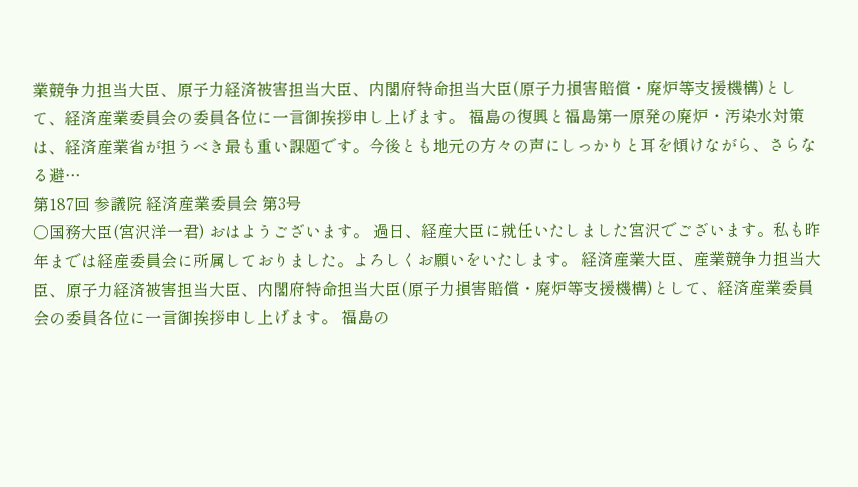業競争力担当大臣、原子力経済被害担当大臣、内閣府特命担当大臣(原子力損害賠償・廃炉等支援機構)として、経済産業委員会の委員各位に一言御挨拶申し上げます。 福島の復興と福島第一原発の廃炉・汚染水対策は、経済産業省が担うべき最も重い課題です。今後とも地元の方々の声にしっかりと耳を傾けながら、さらなる避…
第187回 参議院 経済産業委員会 第3号
○国務大臣(宮沢洋一君) おはようございます。 過日、経産大臣に就任いたしました宮沢でございます。私も昨年までは経産委員会に所属しておりました。よろしくお願いをいたします。 経済産業大臣、産業競争力担当大臣、原子力経済被害担当大臣、内閣府特命担当大臣(原子力損害賠償・廃炉等支援機構)として、経済産業委員会の委員各位に一言御挨拶申し上げます。 福島の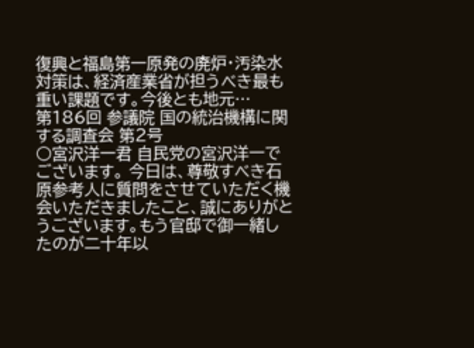復興と福島第一原発の廃炉・汚染水対策は、経済産業省が担うべき最も重い課題です。今後とも地元…
第186回 参議院 国の統治機構に関する調査会 第2号
○宮沢洋一君 自民党の宮沢洋一でございます。 今日は、尊敬すべき石原参考人に質問をさせていただく機会いただきましたこと、誠にありがとうございます。もう官邸で御一緒したのが二十年以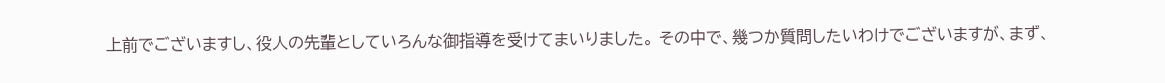上前でございますし、役人の先輩としていろんな御指導を受けてまいりました。 その中で、幾つか質問したいわけでございますが、まず、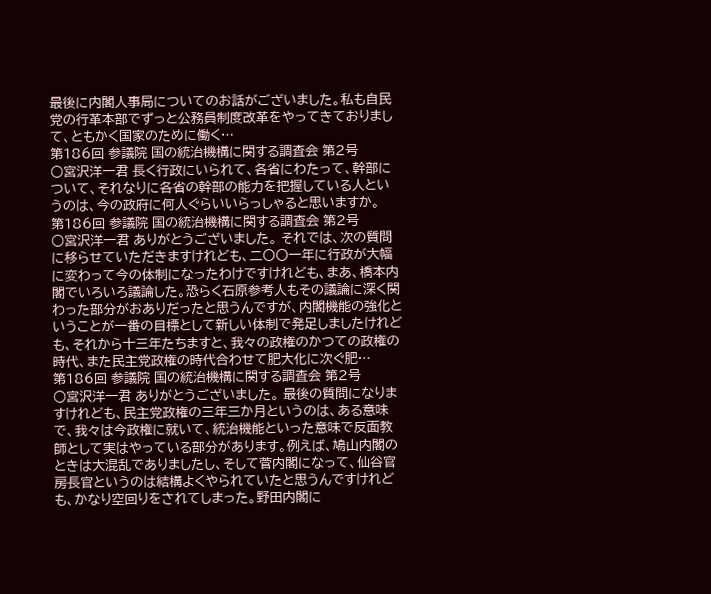最後に内閣人事局についてのお話がございました。私も自民党の行革本部でずっと公務員制度改革をやってきておりまして、ともかく国家のために働く…
第186回 参議院 国の統治機構に関する調査会 第2号
○宮沢洋一君 長く行政にいられて、各省にわたって、幹部について、それなりに各省の幹部の能力を把握している人というのは、今の政府に何人ぐらいいらっしゃると思いますか。
第186回 参議院 国の統治機構に関する調査会 第2号
○宮沢洋一君 ありがとうございました。 それでは、次の質問に移らせていただきますけれども、二〇〇一年に行政が大幅に変わって今の体制になったわけですけれども、まあ、橋本内閣でいろいろ議論した。恐らく石原参考人もその議論に深く関わった部分がおありだったと思うんですが、内閣機能の強化ということが一番の目標として新しい体制で発足しましたけれども、それから十三年たちますと、我々の政権のかつての政権の時代、また民主党政権の時代合わせて肥大化に次ぐ肥…
第186回 参議院 国の統治機構に関する調査会 第2号
○宮沢洋一君 ありがとうございました。 最後の質問になりますけれども、民主党政権の三年三か月というのは、ある意味で、我々は今政権に就いて、統治機能といった意味で反面教師として実はやっている部分があります。例えば、鳩山内閣のときは大混乱でありましたし、そして菅内閣になって、仙谷官房長官というのは結構よくやられていたと思うんですけれども、かなり空回りをされてしまった。野田内閣に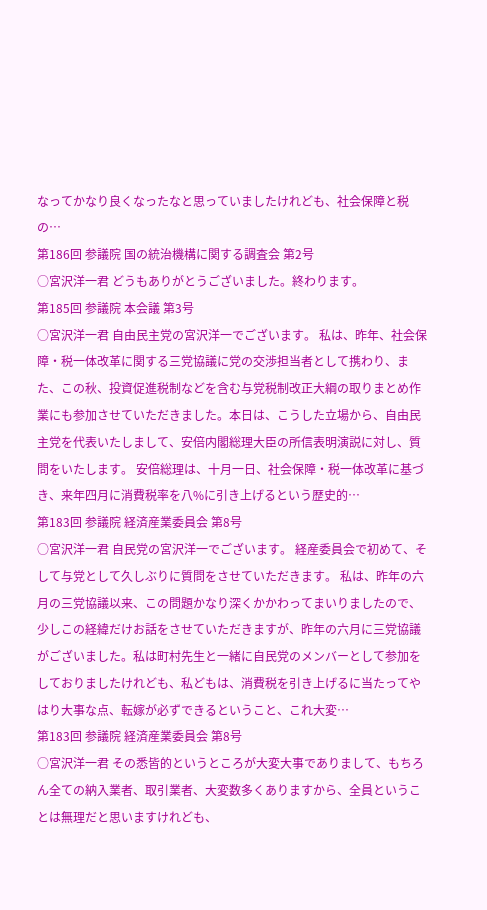なってかなり良くなったなと思っていましたけれども、社会保障と税の…
第186回 参議院 国の統治機構に関する調査会 第2号
○宮沢洋一君 どうもありがとうございました。終わります。
第185回 参議院 本会議 第3号
○宮沢洋一君 自由民主党の宮沢洋一でございます。 私は、昨年、社会保障・税一体改革に関する三党協議に党の交渉担当者として携わり、また、この秋、投資促進税制などを含む与党税制改正大綱の取りまとめ作業にも参加させていただきました。本日は、こうした立場から、自由民主党を代表いたしまして、安倍内閣総理大臣の所信表明演説に対し、質問をいたします。 安倍総理は、十月一日、社会保障・税一体改革に基づき、来年四月に消費税率を八%に引き上げるという歴史的…
第183回 参議院 経済産業委員会 第8号
○宮沢洋一君 自民党の宮沢洋一でございます。 経産委員会で初めて、そして与党として久しぶりに質問をさせていただきます。 私は、昨年の六月の三党協議以来、この問題かなり深くかかわってまいりましたので、少しこの経緯だけお話をさせていただきますが、昨年の六月に三党協議がございました。私は町村先生と一緒に自民党のメンバーとして参加をしておりましたけれども、私どもは、消費税を引き上げるに当たってやはり大事な点、転嫁が必ずできるということ、これ大変…
第183回 参議院 経済産業委員会 第8号
○宮沢洋一君 その悉皆的というところが大変大事でありまして、もちろん全ての納入業者、取引業者、大変数多くありますから、全員ということは無理だと思いますけれども、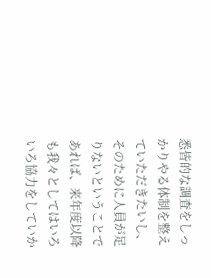悉皆的な調査をしっかりやる体制を整えていただきたいし、そのために人員が足りないということであれば、来年度以降も我々としてはいろいろ協力をしていか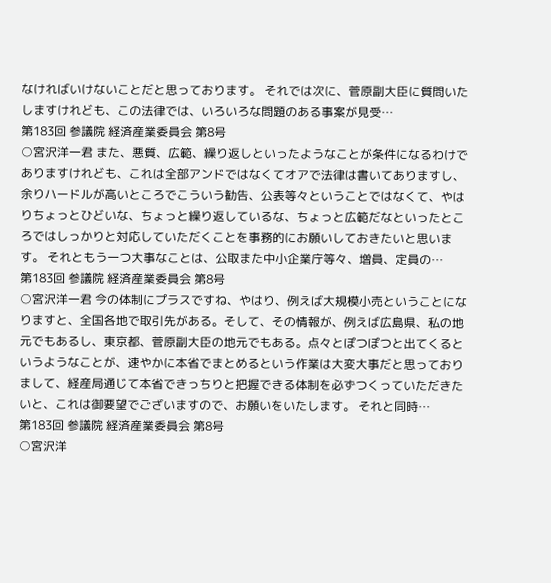なければいけないことだと思っております。 それでは次に、菅原副大臣に質問いたしますけれども、この法律では、いろいろな問題のある事案が見受…
第183回 参議院 経済産業委員会 第8号
○宮沢洋一君 また、悪質、広範、繰り返しといったようなことが条件になるわけでありますけれども、これは全部アンドではなくてオアで法律は書いてありますし、余りハードルが高いところでこういう勧告、公表等々ということではなくて、やはりちょっとひどいな、ちょっと繰り返しているな、ちょっと広範だなといったところではしっかりと対応していただくことを事務的にお願いしておきたいと思います。 それともう一つ大事なことは、公取また中小企業庁等々、増員、定員の…
第183回 参議院 経済産業委員会 第8号
○宮沢洋一君 今の体制にプラスですね、やはり、例えば大規模小売ということになりますと、全国各地で取引先がある。そして、その情報が、例えば広島県、私の地元でもあるし、東京都、菅原副大臣の地元でもある。点々とぽつぽつと出てくるというようなことが、速やかに本省でまとめるという作業は大変大事だと思っておりまして、経産局通じて本省できっちりと把握できる体制を必ずつくっていただきたいと、これは御要望でございますので、お願いをいたします。 それと同時…
第183回 参議院 経済産業委員会 第8号
○宮沢洋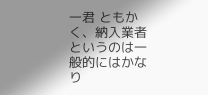一君 ともかく、納入業者というのは一般的にはかなり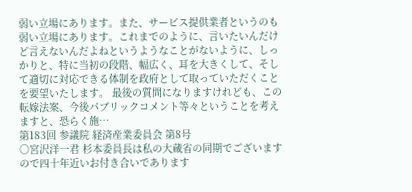弱い立場にあります。また、サービス提供業者というのも弱い立場にあります。これまでのように、言いたいんだけど言えないんだよねというようなことがないように、しっかりと、特に当初の段階、幅広く、耳を大きくして、そして適切に対応できる体制を政府として取っていただくことを要望いたします。 最後の質問になりますけれども、この転嫁法案、今後パブリックコメント等々ということを考えますと、恐らく施…
第183回 参議院 経済産業委員会 第8号
○宮沢洋一君 杉本委員長は私の大蔵省の同期でございますので四十年近いお付き合いであります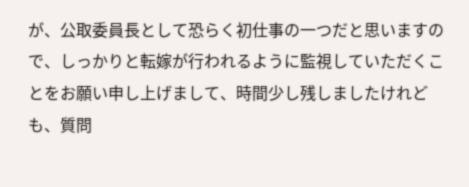が、公取委員長として恐らく初仕事の一つだと思いますので、しっかりと転嫁が行われるように監視していただくことをお願い申し上げまして、時間少し残しましたけれども、質問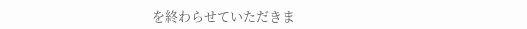を終わらせていただきま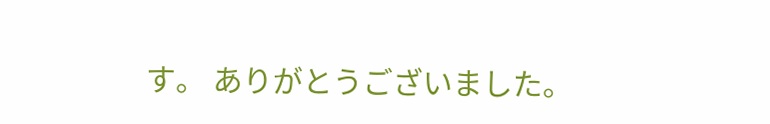す。 ありがとうございました。